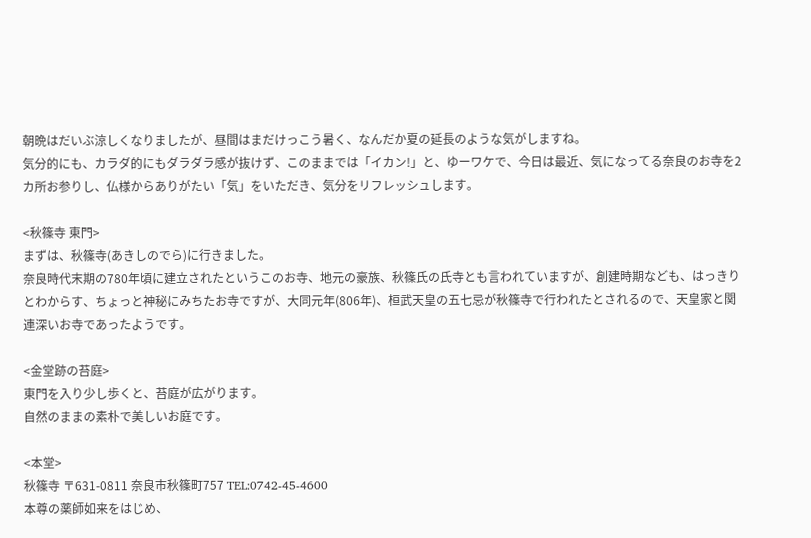朝晩はだいぶ涼しくなりましたが、昼間はまだけっこう暑く、なんだか夏の延長のような気がしますね。
気分的にも、カラダ的にもダラダラ感が抜けず、このままでは「イカン!」と、ゆーワケで、今日は最近、気になってる奈良のお寺を2カ所お参りし、仏様からありがたい「気」をいただき、気分をリフレッシュします。

<秋篠寺 東門>
まずは、秋篠寺(あきしのでら)に行きました。
奈良時代末期の780年頃に建立されたというこのお寺、地元の豪族、秋篠氏の氏寺とも言われていますが、創建時期なども、はっきりとわからす、ちょっと神秘にみちたお寺ですが、大同元年(806年)、桓武天皇の五七忌が秋篠寺で行われたとされるので、天皇家と関連深いお寺であったようです。

<金堂跡の苔庭>
東門を入り少し歩くと、苔庭が広がります。
自然のままの素朴で美しいお庭です。

<本堂>
秋篠寺 〒631-0811 奈良市秋篠町757 TEL:0742-45-4600
本尊の薬師如来をはじめ、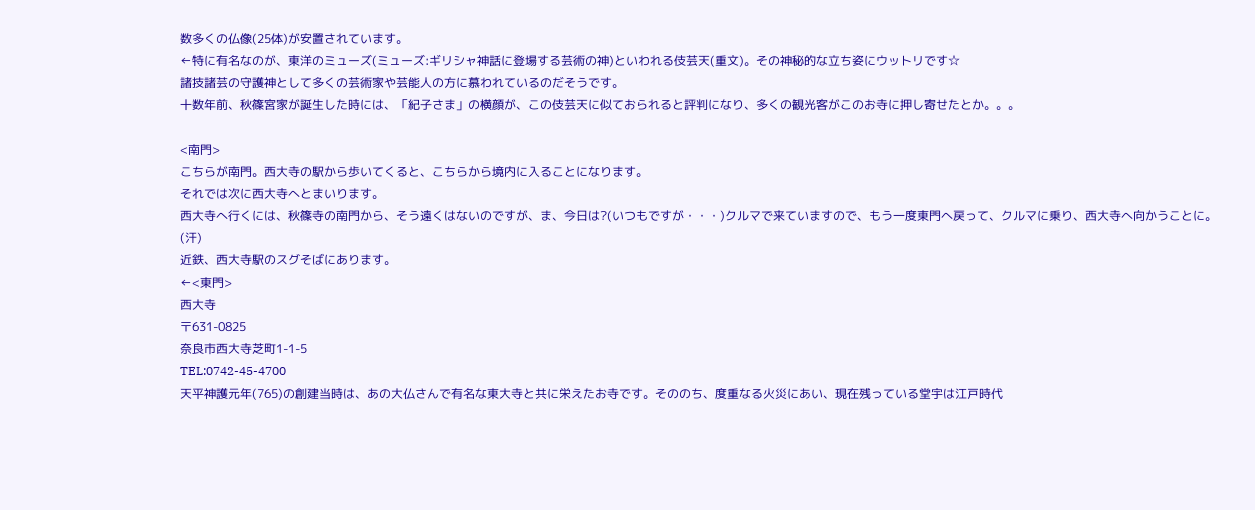数多くの仏像(25体)が安置されています。
←特に有名なのが、東洋のミューズ(ミューズ:ギリシャ神話に登場する芸術の神)といわれる伎芸天(重文)。その神秘的な立ち姿にウットリです☆
諸技諸芸の守護神として多くの芸術家や芸能人の方に慕われているのだそうです。
十数年前、秋篠宮家が誕生した時には、「紀子さま」の横顔が、この伎芸天に似ておられると評判になり、多くの観光客がこのお寺に押し寄せたとか。。。

<南門>
こちらが南門。西大寺の駅から歩いてくると、こちらから境内に入ることになります。
それでは次に西大寺へとまいります。
西大寺へ行くには、秋篠寺の南門から、そう遠くはないのですが、ま、今日は?(いつもですが・・・)クルマで来ていますので、もう一度東門へ戻って、クルマに乗り、西大寺へ向かうことに。(汗)
近鉄、西大寺駅のスグそばにあります。
←<東門>
西大寺
〒631-0825
奈良市西大寺芝町1-1-5
TEL:0742-45-4700
天平神護元年(765)の創建当時は、あの大仏さんで有名な東大寺と共に栄えたお寺です。そののち、度重なる火災にあい、現在残っている堂宇は江戸時代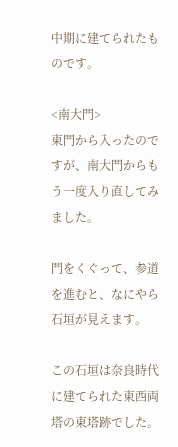中期に建てられたものです。

<南大門>
東門から入ったのですが、南大門からもう一度入り直してみました。

門をくぐって、参道を進むと、なにやら石垣が見えます。

この石垣は奈良時代に建てられた東西両塔の東塔跡でした。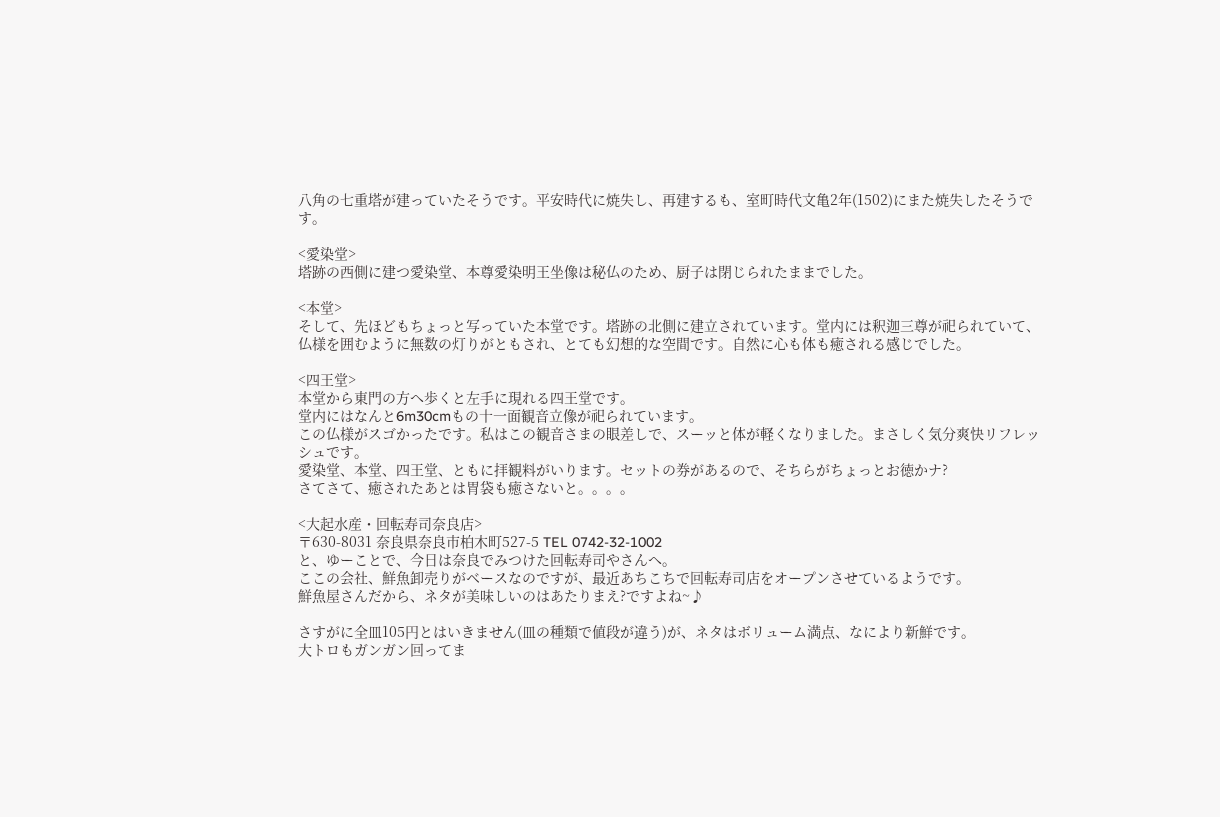八角の七重塔が建っていたそうです。平安時代に焼失し、再建するも、室町時代文亀2年(1502)にまた焼失したそうです。

<愛染堂>
塔跡の西側に建つ愛染堂、本尊愛染明王坐像は秘仏のため、厨子は閉じられたままでした。

<本堂>
そして、先ほどもちょっと写っていた本堂です。塔跡の北側に建立されています。堂内には釈迦三尊が祀られていて、仏様を囲むように無数の灯りがともされ、とても幻想的な空間です。自然に心も体も癒される感じでした。

<四王堂>
本堂から東門の方へ歩くと左手に現れる四王堂です。
堂内にはなんと6m30cmもの十一面観音立像が祀られています。
この仏様がスゴかったです。私はこの観音さまの眼差しで、スーッと体が軽くなりました。まさしく気分爽快リフレッシュです。
愛染堂、本堂、四王堂、ともに拝観料がいります。セットの券があるので、そちらがちょっとお徳かナ?
さてさて、癒されたあとは胃袋も癒さないと。。。。

<大起水産・回転寿司奈良店>
〒630-8031 奈良県奈良市柏木町527-5 TEL 0742-32-1002
と、ゆーことで、今日は奈良でみつけた回転寿司やさんへ。
ここの会社、鮮魚卸売りがベースなのですが、最近あちこちで回転寿司店をオープンさせているようです。
鮮魚屋さんだから、ネタが美味しいのはあたりまえ?ですよね~♪

さすがに全皿105円とはいきません(皿の種類で値段が違う)が、ネタはボリューム満点、なにより新鮮です。
大トロもガンガン回ってま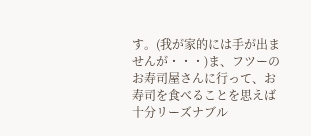す。(我が家的には手が出ませんが・・・)ま、フツーのお寿司屋さんに行って、お寿司を食べることを思えば十分リーズナブル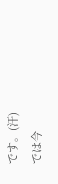です。(汗)
では今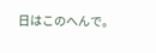日はこのへんで。